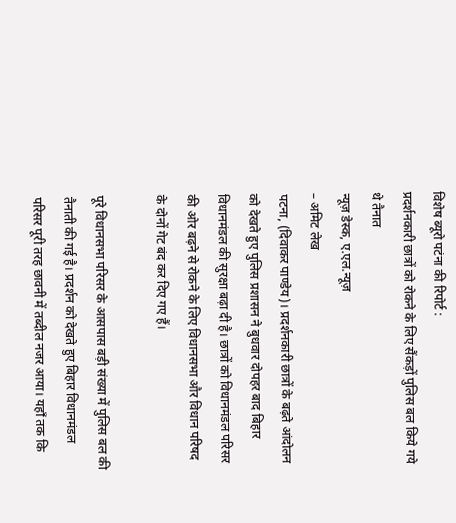विशेष ब्यूरो पटंना की रिपोर्ट :
प्रदर्शनकारी छात्रों को रोकने के लिए सैंकड़ों पुलिस बल किये गये थे तैनात
न्यूज़ डेस्क, ए.एल.न्यूज़
– अमिट लेख
पटना, (दिवाकर पाण्डेय)। प्रदर्शनकारी छात्रों के बढ़ते आंदोलन को देखते हुए पुलिस प्रशासन ने बुधवार दोपहर बाद बिहार विधानमंडल की सुरक्षा बढ़ा दी है। छात्रों को विधानमंडल परिसर की ओर बढ़ने से रोकने के लिए विधानसभा और विधान परिषद के दोनों गेट बंद कर दिए गए हैं।

पूरे विधानसभा परिसर के आसपास बड़ी संख्या में पुलिस बल की तैनाती की गई है। प्रदर्शन को देखते हुए बिहार विधानमंडल परिसर पूरी तरह छावनी में तब्दील नजर आया। यहाँ तक कि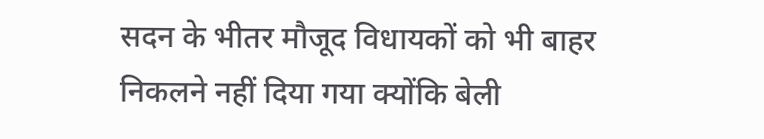सदन के भीतर मौजूद विधायकों को भी बाहर निकलने नहीं दिया गया क्योंकि बेली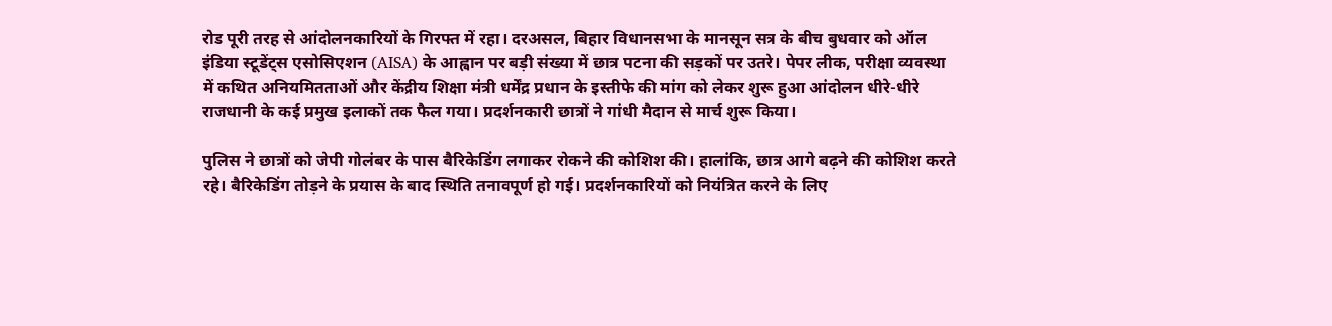रोड पूरी तरह से आंदोलनकारियों के गिरफ्त में रहा। दरअसल, बिहार विधानसभा के मानसून सत्र के बीच बुधवार को ऑल इंडिया स्टूडेंट्स एसोसिएशन (AISA) के आह्वान पर बड़ी संख्या में छात्र पटना की सड़कों पर उतरे। पेपर लीक, परीक्षा व्यवस्था में कथित अनियमितताओं और केंद्रीय शिक्षा मंत्री धर्मेंद्र प्रधान के इस्तीफे की मांग को लेकर शुरू हुआ आंदोलन धीरे-धीरे राजधानी के कई प्रमुख इलाकों तक फैल गया। प्रदर्शनकारी छात्रों ने गांधी मैदान से मार्च शुरू किया।

पुलिस ने छात्रों को जेपी गोलंबर के पास बैरिकेडिंग लगाकर रोकने की कोशिश की। हालांकि, छात्र आगे बढ़ने की कोशिश करते रहे। बैरिकेडिंग तोड़ने के प्रयास के बाद स्थिति तनावपूर्ण हो गई। प्रदर्शनकारियों को नियंत्रित करने के लिए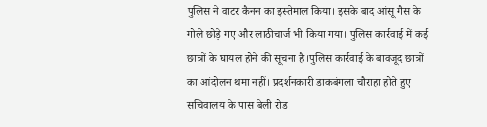पुलिस ने वाटर कैनन का इस्तेमाल किया। इसके बाद आंसू गैस के गोले छोड़े गए और लाठीचार्ज भी किया गया। पुलिस कार्रवाई में कई छात्रों के घायल होने की सूचना है।पुलिस कार्रवाई के बावजूद छात्रों का आंदोलन थमा नहीं। प्रदर्शनकारी डाकबंगला चौराहा होते हुए सचिवालय के पास बेली रोड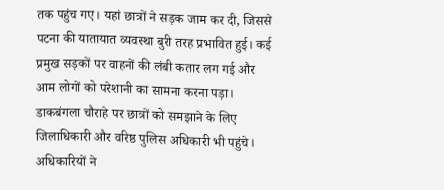तक पहुंच गए। यहां छात्रों ने सड़क जाम कर दी, जिससे पटना की यातायात व्यवस्था बुरी तरह प्रभावित हुई। कई प्रमुख सड़कों पर वाहनों की लंबी कतार लग गई और आम लोगों को परेशानी का सामना करना पड़ा। डाकबंगला चौराहे पर छात्रों को समझाने के लिए जिलाधिकारी और वरिष्ठ पुलिस अधिकारी भी पहुंचे। अधिकारियों ने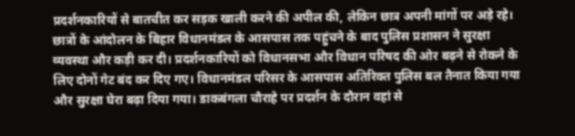प्रदर्शनकारियों से बातचीत कर सड़क खाली करने की अपील की, लेकिन छात्र अपनी मांगों पर अड़े रहे।
छात्रों के आंदोलन के बिहार विधानमंडल के आसपास तक पहुंचने के बाद पुलिस प्रशासन ने सुरक्षा व्यवस्था और कड़ी कर दी। प्रदर्शनकारियों को विधानसभा और विधान परिषद की ओर बढ़ने से रोकने के लिए दोनों गेट बंद कर दिए गए। विधानमंडल परिसर के आसपास अतिरिक्त पुलिस बल तैनात किया गया और सुरक्षा घेरा बढ़ा दिया गया। डाकबंगला चौराहे पर प्रदर्शन के दौरान वहां से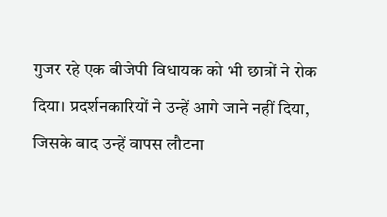गुजर रहे एक बीजेपी विधायक को भी छात्रों ने रोक दिया। प्रदर्शनकारियों ने उन्हें आगे जाने नहीं दिया, जिसके बाद उन्हें वापस लौटना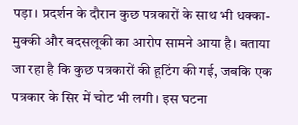पड़ा। प्रदर्शन के दौरान कुछ पत्रकारों के साथ भी धक्का-मुक्की और बदसलूकी का आरोप सामने आया है। बताया जा रहा है कि कुछ पत्रकारों की हूटिंग की गई, जबकि एक पत्रकार के सिर में चोट भी लगी। इस घटना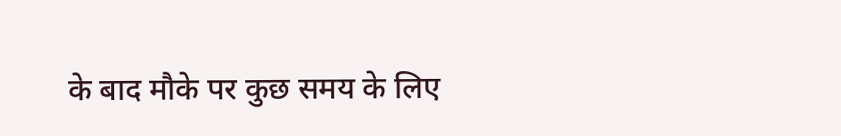के बाद मौके पर कुछ समय के लिए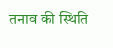तनाव की स्थिति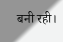बनी रही।